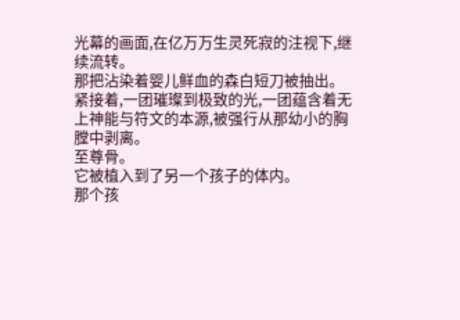光幕的画面,在亿万万生灵死寂的注视下,继续流转。
那把沾染着婴儿鲜血的森白短刀被抽出。
紧接着,一团璀璨到极致的光,一团蕴含着无上神能与符文的本源,被强行从那幼小的胸膛中剥离。
至尊骨。
它被植入到了另一个孩子的体内。
那个孩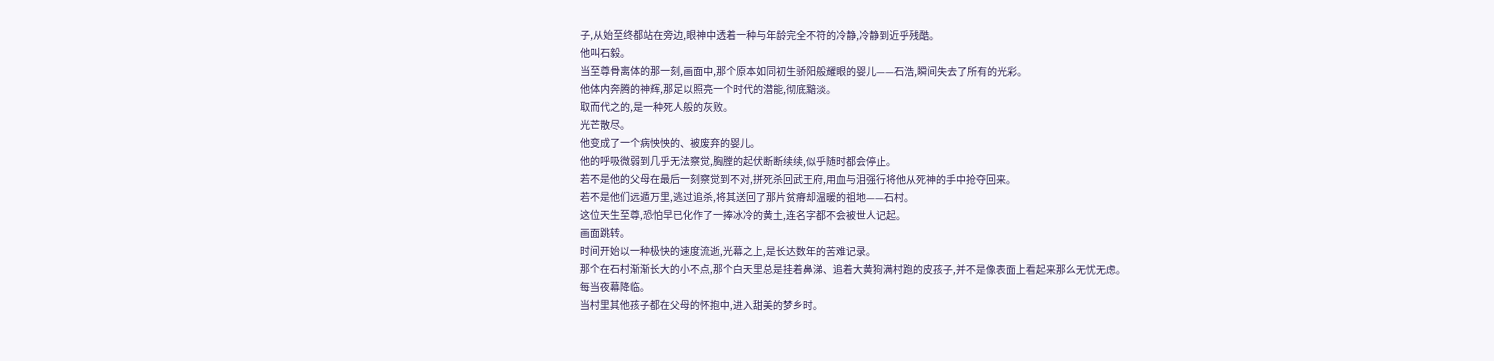子,从始至终都站在旁边,眼神中透着一种与年龄完全不符的冷静,冷静到近乎残酷。
他叫石毅。
当至尊骨离体的那一刻,画面中,那个原本如同初生骄阳般耀眼的婴儿——石浩,瞬间失去了所有的光彩。
他体内奔腾的神辉,那足以照亮一个时代的潜能,彻底黯淡。
取而代之的,是一种死人般的灰败。
光芒散尽。
他变成了一个病怏怏的、被废弃的婴儿。
他的呼吸微弱到几乎无法察觉,胸膛的起伏断断续续,似乎随时都会停止。
若不是他的父母在最后一刻察觉到不对,拼死杀回武王府,用血与泪强行将他从死神的手中抢夺回来。
若不是他们远遁万里,逃过追杀,将其送回了那片贫瘠却温暖的祖地——石村。
这位天生至尊,恐怕早已化作了一捧冰冷的黄土,连名字都不会被世人记起。
画面跳转。
时间开始以一种极快的速度流逝,光幕之上,是长达数年的苦难记录。
那个在石村渐渐长大的小不点,那个白天里总是挂着鼻涕、追着大黄狗满村跑的皮孩子,并不是像表面上看起来那么无忧无虑。
每当夜幕降临。
当村里其他孩子都在父母的怀抱中,进入甜美的梦乡时。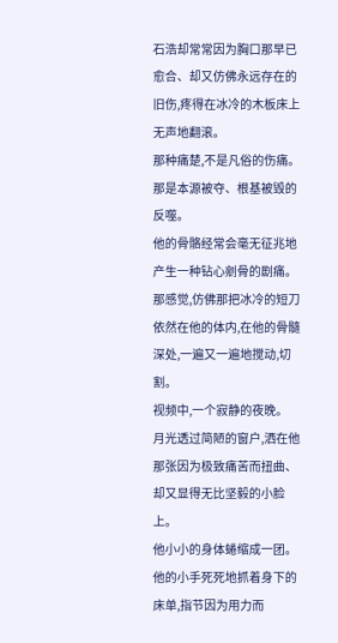石浩却常常因为胸口那早已愈合、却又仿佛永远存在的旧伤,疼得在冰冷的木板床上无声地翻滚。
那种痛楚,不是凡俗的伤痛。
那是本源被夺、根基被毁的反噬。
他的骨骼经常会毫无征兆地产生一种钻心剜骨的剧痛。
那感觉,仿佛那把冰冷的短刀依然在他的体内,在他的骨髓深处,一遍又一遍地搅动,切割。
视频中,一个寂静的夜晚。
月光透过简陋的窗户,洒在他那张因为极致痛苦而扭曲、却又显得无比坚毅的小脸上。
他小小的身体蜷缩成一团。
他的小手死死地抓着身下的床单,指节因为用力而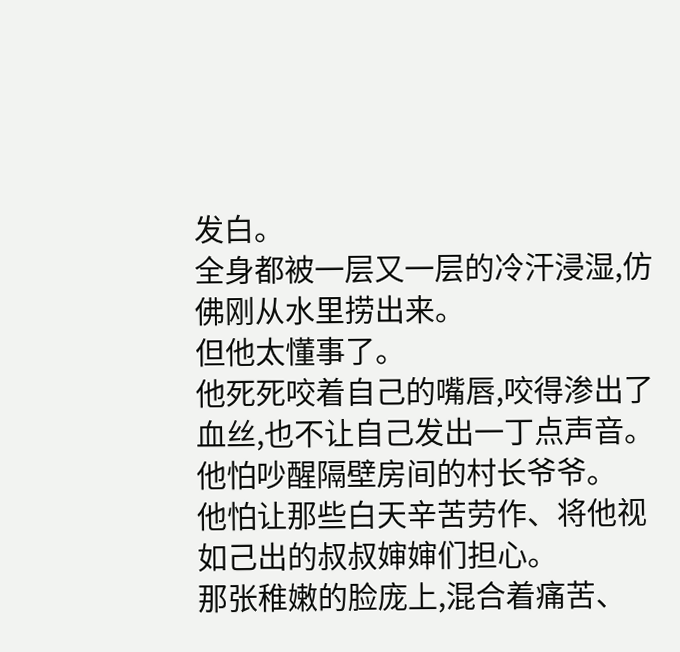发白。
全身都被一层又一层的冷汗浸湿,仿佛刚从水里捞出来。
但他太懂事了。
他死死咬着自己的嘴唇,咬得渗出了血丝,也不让自己发出一丁点声音。
他怕吵醒隔壁房间的村长爷爷。
他怕让那些白天辛苦劳作、将他视如己出的叔叔婶婶们担心。
那张稚嫩的脸庞上,混合着痛苦、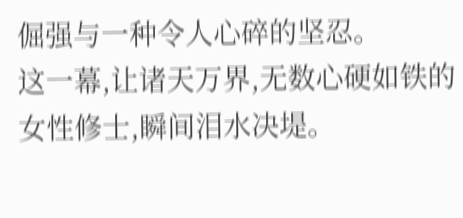倔强与一种令人心碎的坚忍。
这一幕,让诸天万界,无数心硬如铁的女性修士,瞬间泪水决堤。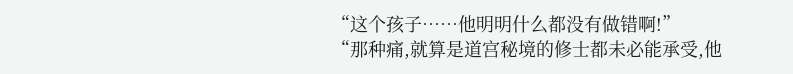“这个孩子……他明明什么都没有做错啊!”
“那种痛,就算是道宫秘境的修士都未必能承受,他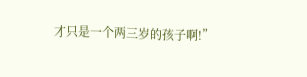才只是一个两三岁的孩子啊!”